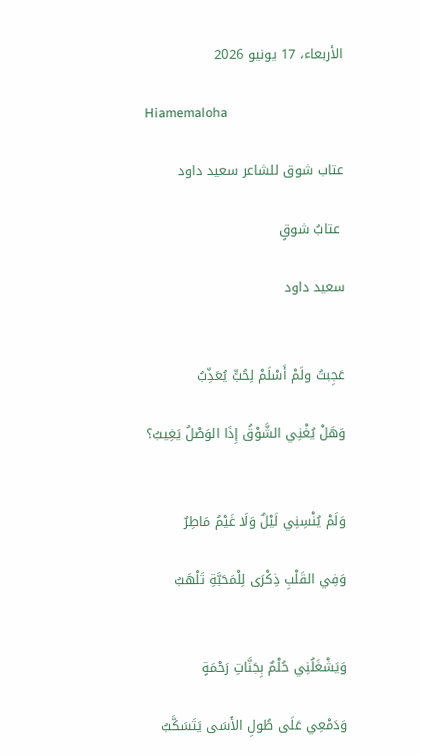الأربعاء، 17 يونيو 2026

Hiamemaloha

عتاب شوق للشاعر سعيد داود

 عتابُ شوقٍ

سعيد داود


عَجِبتُ ولَمْ أَسْلَمْ لِحُبٍّ يُعَذِّبُ

وَهَلْ يُغْنِي الشَّوْقُ إِذَا الوَصْلُ يَغِيبُ؟


وَلَمْ يُنْسِنِي لَيْلٌ وَلَا غَيْمُ مَاطِرٌ

وَفِي القَلْبِ ذِكْرَى لِلْمَحَبَّةِ تَلْهَبُ


وَيَشْغَلُنِي حُلْمٌ بِجَنَّاتِ رَحْمَةٍ

وَدَمْعِي عَلَى طُولِ الأَسَى يَتَسَكَّبُ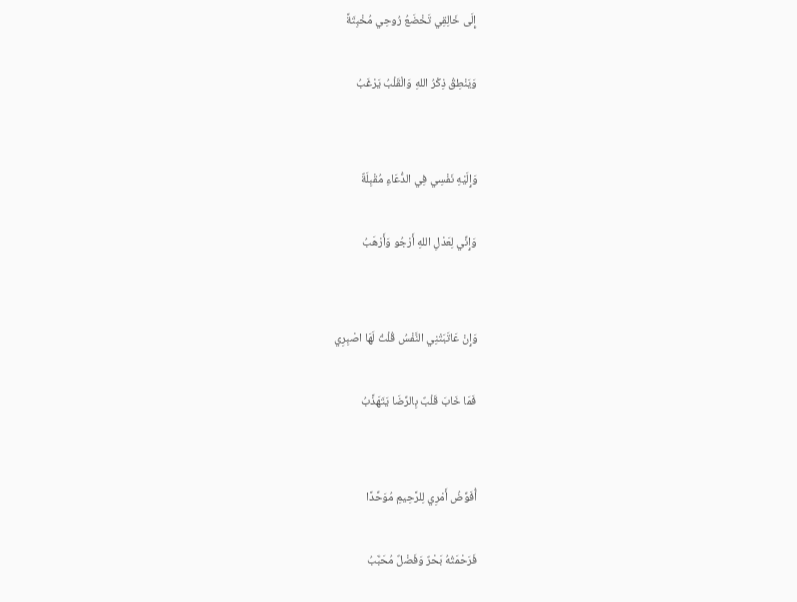إِلَى خَالِقِي تَخْضَعُ رُوحِي مُخْبِتَةً

وَيَنْطِقُ ذِكْرُ اللهِ وَالْقَلْبُ يَرْغَبُ


وَإِلَيْهِ نَفْسِي فِي الدُّعَاءِ مُقْبِلَةٌ

وَإِنِّي لِعَدْلِ اللهِ أَرْجُو وَأَرْهَبُ


وَإِنْ عَاتَبَتْنِي النَّفْسُ قُلْتُ لَهَا اصْبِرِي

فَمَا خَابَ قَلْبٌ بِالرِّضَا يَتَهَذَّبُ


أُفَوِّضُ أَمْرِي لِلرَّحِيمِ مُوَحِّدًا

فَرَحْمَتُهُ بَحْرٌ وَفَضْلٌ مُحَبَّبُ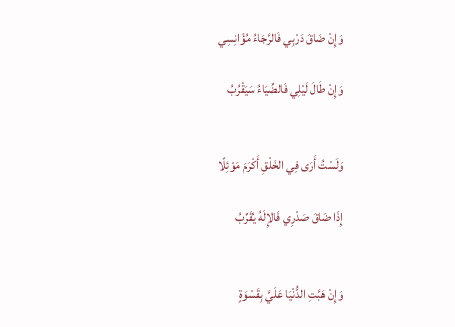وَإِنْ ضَاقَ دَرْبِي فَالرَّجَاءُ مُؤَانِسِي

وَإِنْ طَالَ لَيْلِي فَالضِّيَاءُ سَيَقْرُبُ


وَلَسْتُ أَرَى فِي الخَلْقِ أَكْرَمَ مَوْئِلًا

إِذَا ضَاقَ صَدْرِي فَالإِلَهُ يُقَرِّبُ


وَإِنْ هَبَّتِ الدُّنْيَا عَلَيَّ بِقَسْوَةٍ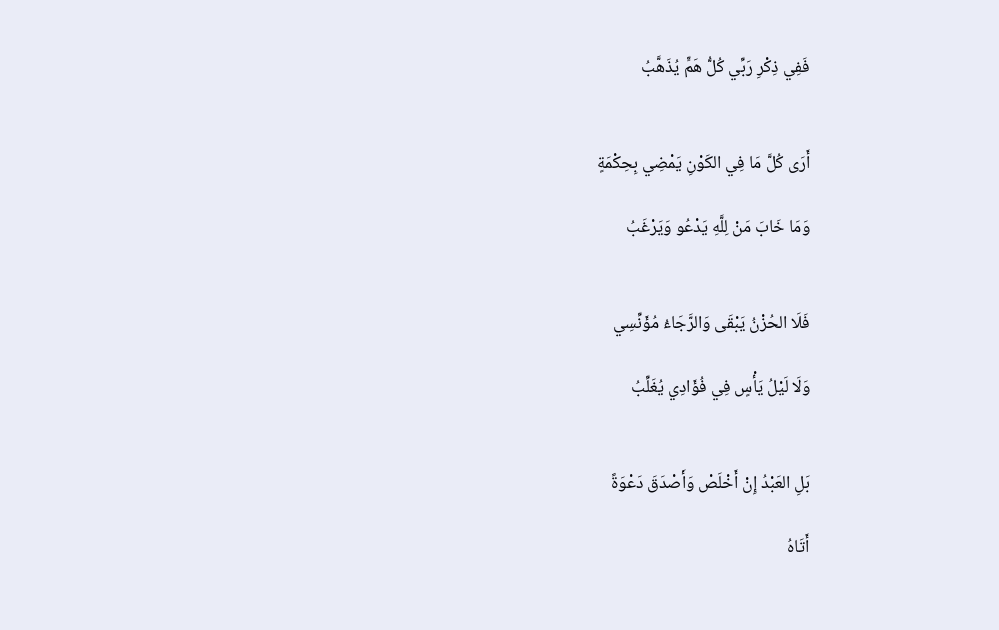فَفِي ذِكْرِ رَبِّي كُلُّ هَمٍّ يُذَهَّبُ


أَرَى كُلَّ مَا فِي الكَوْنِ يَمْضِي بِحِكْمَةٍ

وَمَا خَابَ مَنْ لِلَّهِ يَدْعُو وَيَرْغَبُ


فَلَا الحُزْنُ يَبْقَى وَالرَّجَاءُ مُؤَنِّسِي

وَلَا لَيْلُ يَأْسٍ فِي فُؤَادِي يُغَلِّبُ


بَلِ العَبْدُ إِنْ أَخْلَصْ وَأَصْدَقَ دَعْوَةً

أَتَاهُ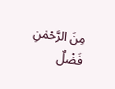مِنَ الرَّحْمٰنِ فَضْلٌ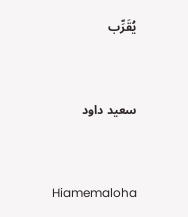يُقَرِّب


سعيد داود


Hiamemaloha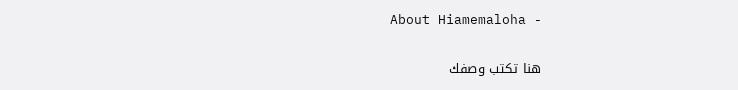About Hiamemaloha -

هنا تكتب وصفك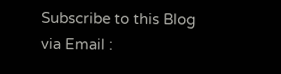Subscribe to this Blog via Email :